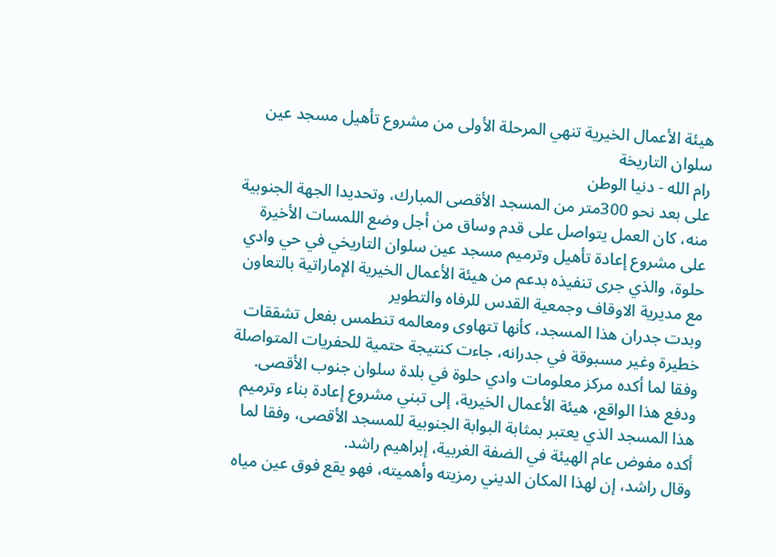هيئة الأعمال الخيرية تنهي المرحلة الأولى من مشروع تأهيل مسجد عين سلوان التاريخة
رام الله - دنيا الوطن
على بعد نحو 300متر من المسجد الأقصى المبارك، وتحديدا الجهة الجنوبية منه، كان العمل يتواصل على قدم وساق من أجل وضع اللمسات الأخيرة على مشروع إعادة تأهيل وترميم مسجد عين سلوان التاريخي في حي وادي حلوة، والذي جرى تنفيذه بدعم من هيئة الأعمال الخيرية الإماراتية بالتعاون مع مديرية الاوقاف وجمعية القدس للرفاه والتطوير
وبدت جدران هذا المسجد، كأنها تتهاوى ومعالمه تنطمس بفعل تشققات خطيرة وغير مسبوقة في جدرانه، جاءت كنتيجة حتمية للحفريات المتواصلة وفقا لما أكده مركز معلومات وادي حلوة في بلدة سلوان جنوب الأقصى.
ودفع هذا الواقع، هيئة الأعمال الخيرية، إلى تبني مشروع إعادة بناء وترميم هذا المسجد الذي يعتبر بمثابة البوابة الجنوبية للمسجد الأقصى، وفقا لما أكده مفوض عام الهيئة في الضفة الغربية، إبراهيم راشد.
وقال راشد، إن لهذا المكان الديني رمزيته وأهميته، فهو يقع فوق عين مياه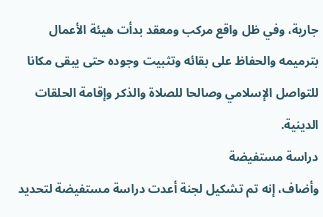جارية، وفي ظل واقع مركب ومعقد بدأت هيئة الأعمال بترميمه والحفاظ على بقائه وتثبيت وجوده حتى يبقى مكانا للتواصل الإسلامي وصالحا للصلاة والذكر وإقامة الحلقات الدينية.
دراسة مستفيضة
وأضاف، إنه تم تشكيل لجنة أعدت دراسة مستفيضة لتحديد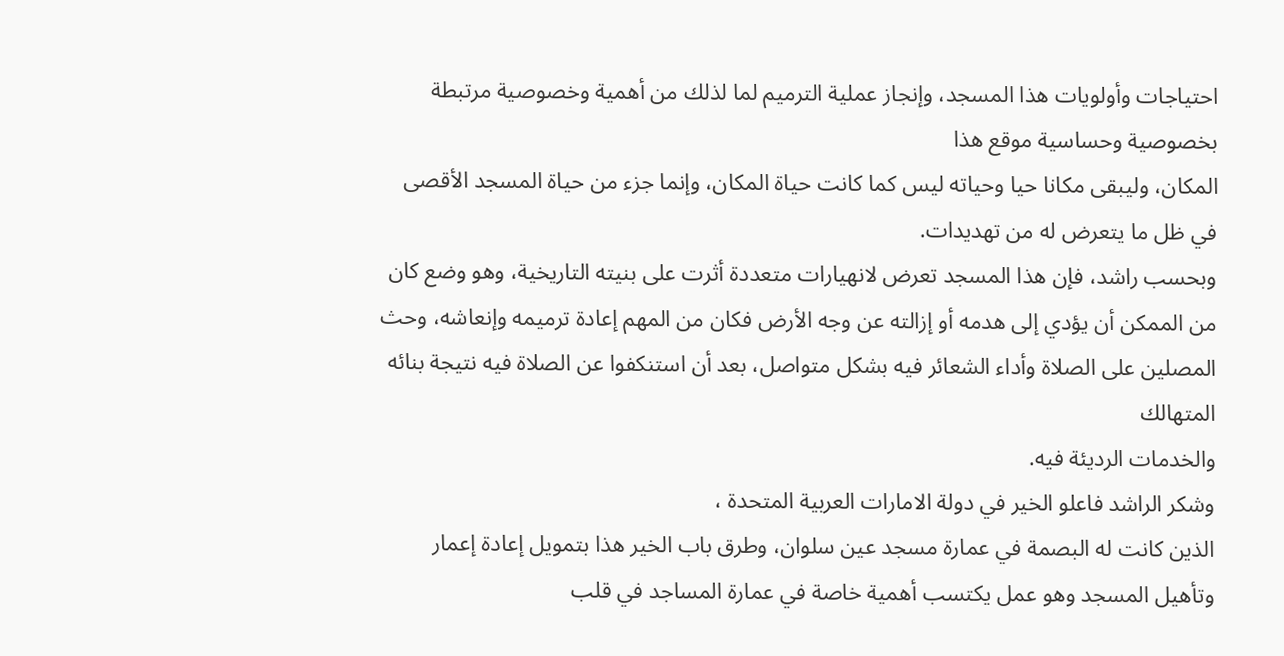احتياجات وأولويات هذا المسجد، وإنجاز عملية الترميم لما لذلك من أهمية وخصوصية مرتبطة بخصوصية وحساسية موقع هذا
المكان، وليبقى مكانا حيا وحياته ليس كما كانت حياة المكان، وإنما جزء من حياة المسجد الأقصى في ظل ما يتعرض له من تهديدات.
وبحسب راشد، فإن هذا المسجد تعرض لانهيارات متعددة أثرت على بنيته التاريخية، وهو وضع كان من الممكن أن يؤدي إلى هدمه أو إزالته عن وجه الأرض فكان من المهم إعادة ترميمه وإنعاشه، وحث المصلين على الصلاة وأداء الشعائر فيه بشكل متواصل، بعد أن استنكفوا عن الصلاة فيه نتيجة بنائه المتهالك
والخدمات الرديئة فيه.
وشكر الراشد فاعلو الخير في دولة الامارات العربية المتحدة ،
الذين كانت له البصمة في عمارة مسجد عين سلوان، وطرق باب الخير هذا بتمويل إعادة إعمار وتأهيل المسجد وهو عمل يكتسب أهمية خاصة في عمارة المساجد في قلب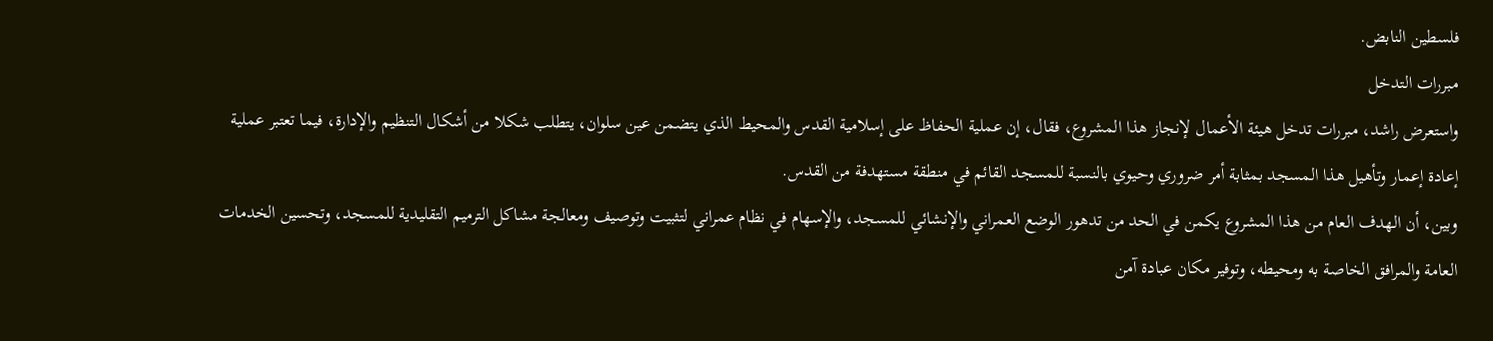فلسطين النابض.
مبررات التدخل
واستعرض راشد، مبررات تدخل هيئة الأعمال لإنجاز هذا المشروع، فقال، إن عملية الحفاظ على إسلامية القدس والمحيط الذي يتضمن عين سلوان، يتطلب شكلا من أشكال التنظيم والإدارة، فيما تعتبر عملية إعادة إعمار وتأهيل هذا المسجد بمثابة أمر ضروري وحيوي بالنسبة للمسجد القائم في منطقة مستهدفة من القدس.
وبين، أن الهدف العام من هذا المشروع يكمن في الحد من تدهور الوضع العمراني والإنشائي للمسجد، والإسهام في نظام عمراني لتثبيت وتوصيف ومعالجة مشاكل الترميم التقليدية للمسجد، وتحسين الخدمات العامة والمرافق الخاصة به ومحيطه، وتوفير مكان عبادة آمن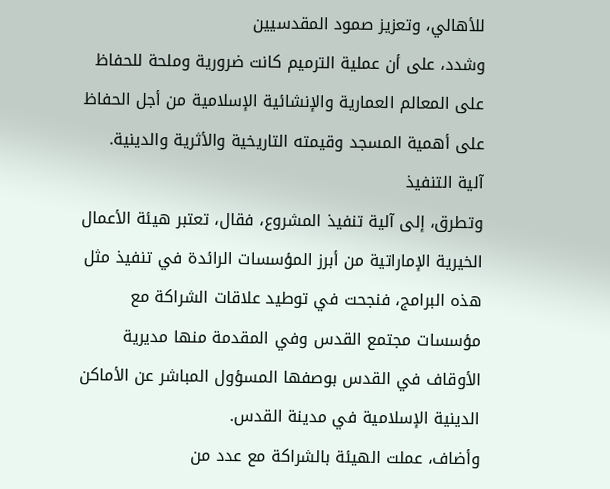للأهالي، وتعزيز صمود المقدسيين
وشدد، على أن عملية الترميم كانت ضرورية وملحة للحفاظ على المعالم العمارية والإنشائية الإسلامية من أجل الحفاظ على أهمية المسجد وقيمته التاريخية والأثرية والدينية.
آلية التنفيذ
وتطرق، إلى آلية تنفيذ المشروع، فقال، تعتبر هيئة الأعمال الخيرية الإماراتية من أبرز المؤسسات الرائدة في تنفيذ مثل هذه البرامج، فنجحت في توطيد علاقات الشراكة مع مؤسسات مجتمع القدس وفي المقدمة منها مديرية الأوقاف في القدس بوصفها المسؤول المباشر عن الأماكن الدينية الإسلامية في مدينة القدس.
وأضاف، عملت الهيئة بالشراكة مع عدد من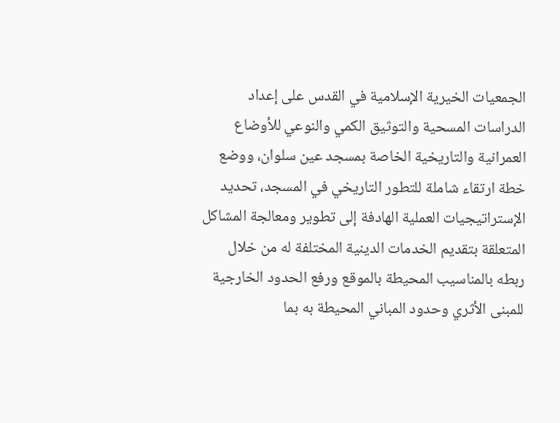الجمعيات الخيرية الإسلامية في القدس على إعداد الدراسات المسحية والتوثيق الكمي والنوعي للأوضاع العمرانية والتاريخية الخاصة بمسجد عين سلوان، ووضع خطة ارتقاء شاملة للتطور التاريخي في المسجد، تحديد الإستراتيجيات العملية الهادفة إلى تطوير ومعالجة المشاكل المتعلقة بتقديم الخدمات الدينية المختلفة له من خلال ربطه بالمناسيب المحيطة بالموقع ورفع الحدود الخارجية للمبنى الأثري وحدود المباني المحيطة به بما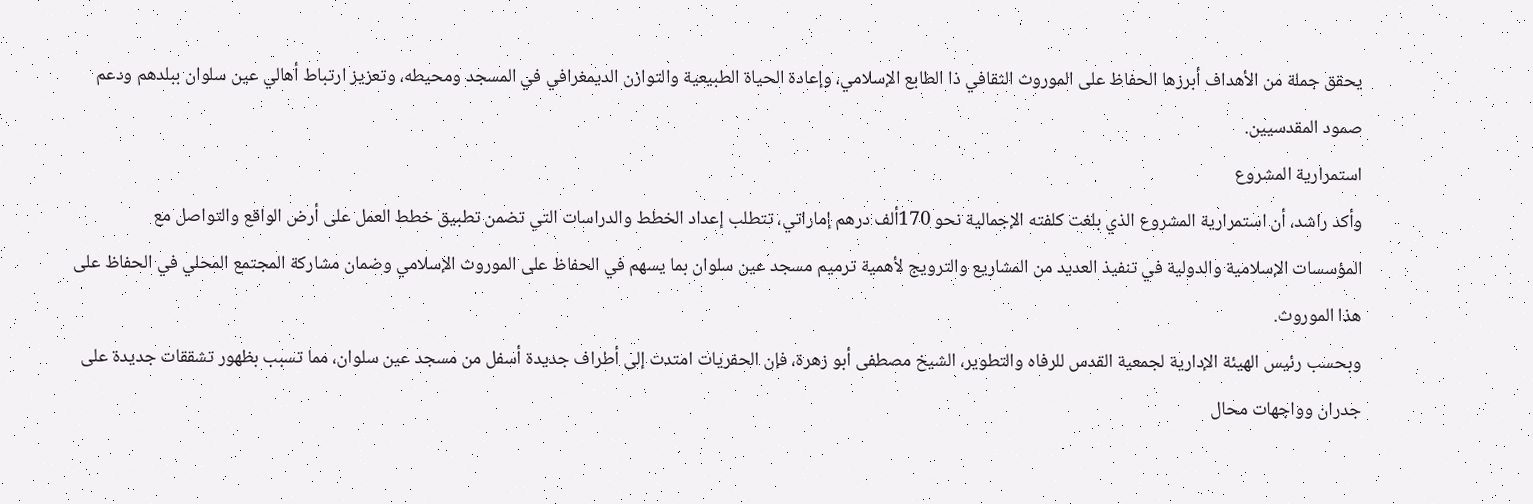يحقق جملة من الأهداف أبرزها الحفاظ على الموروث الثقافي ذا الطابع الإسلامي، وإعادة الحياة الطبيعية والتوازن الديمغرافي في المسجد ومحيطه، وتعزيز ارتباط أهالي عين سلوان ببلدهم ودعم صمود المقدسيين.
استمرارية المشروع
وأكد راشد، أن استمرارية المشروع الذي بلغت كلفته الإجمالية نحو 170ألف درهم إماراتي، تتطلب إعداد الخطط والدراسات التي تضمن تطبيق خطط العمل على أرض الواقع والتواصل مع
المؤسسات الإسلامية والدولية في تنفيذ العديد من المشاريع والترويج لأهمية ترميم مسجد عين سلوان بما يسهم في الحفاظ على الموروث الإسلامي وضمان مشاركة المجتمع المحلي في الحفاظ على هذا الموروث.
وبحسب رئيس الهيئة الإدارية لجمعية القدس للرفاه والتطوير، الشيخ مصطفى أبو زهرة، فإن الحفريات امتدت إلى أطراف جديدة أسفل من مسجد عين سلوان، مما تسبب بظهور تشققات جديدة على جدران وواجهات محال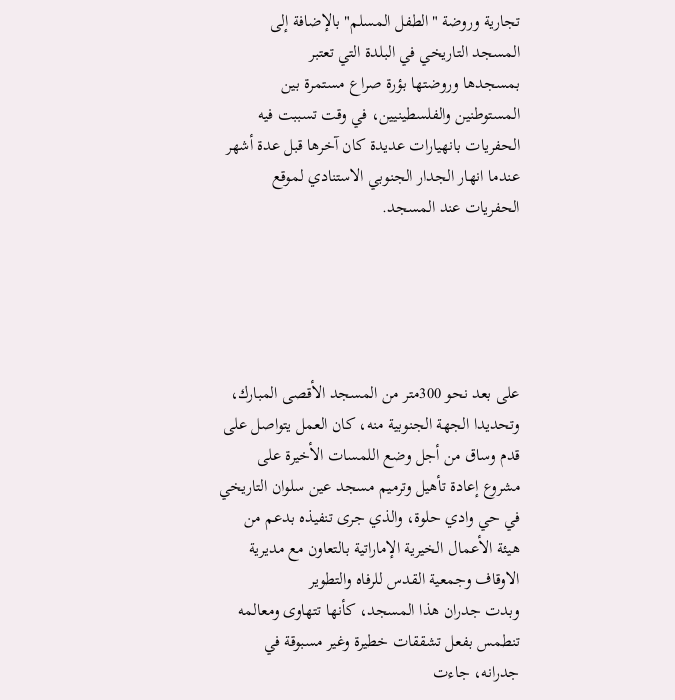تجارية وروضة "الطفل المسلم" بالإضافة إلى المسجد التاريخي في البلدة التي تعتبر
بمسجدها وروضتها بؤرة صراع مستمرة بين المستوطنين والفلسطينيين، في وقت تسببت فيه الحفريات بانهيارات عديدة كان آخرها قبل عدة أشهر عندما انهار الجدار الجنوبي الاستنادي لموقع الحفريات عند المسجد.





على بعد نحو 300متر من المسجد الأقصى المبارك، وتحديدا الجهة الجنوبية منه، كان العمل يتواصل على قدم وساق من أجل وضع اللمسات الأخيرة على مشروع إعادة تأهيل وترميم مسجد عين سلوان التاريخي في حي وادي حلوة، والذي جرى تنفيذه بدعم من هيئة الأعمال الخيرية الإماراتية بالتعاون مع مديرية الاوقاف وجمعية القدس للرفاه والتطوير
وبدت جدران هذا المسجد، كأنها تتهاوى ومعالمه تنطمس بفعل تشققات خطيرة وغير مسبوقة في جدرانه، جاءت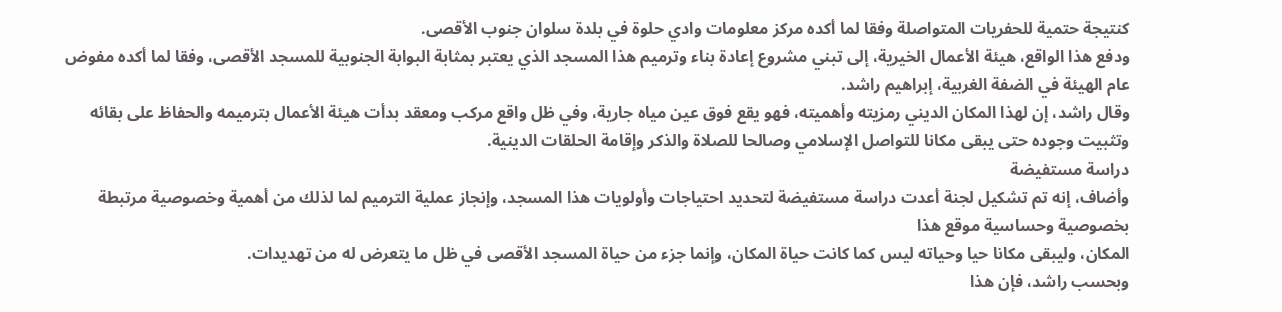كنتيجة حتمية للحفريات المتواصلة وفقا لما أكده مركز معلومات وادي حلوة في بلدة سلوان جنوب الأقصى.
ودفع هذا الواقع، هيئة الأعمال الخيرية، إلى تبني مشروع إعادة بناء وترميم هذا المسجد الذي يعتبر بمثابة البوابة الجنوبية للمسجد الأقصى، وفقا لما أكده مفوض عام الهيئة في الضفة الغربية، إبراهيم راشد.
وقال راشد، إن لهذا المكان الديني رمزيته وأهميته، فهو يقع فوق عين مياه جارية، وفي ظل واقع مركب ومعقد بدأت هيئة الأعمال بترميمه والحفاظ على بقائه وتثبيت وجوده حتى يبقى مكانا للتواصل الإسلامي وصالحا للصلاة والذكر وإقامة الحلقات الدينية.
دراسة مستفيضة
وأضاف، إنه تم تشكيل لجنة أعدت دراسة مستفيضة لتحديد احتياجات وأولويات هذا المسجد، وإنجاز عملية الترميم لما لذلك من أهمية وخصوصية مرتبطة بخصوصية وحساسية موقع هذا
المكان، وليبقى مكانا حيا وحياته ليس كما كانت حياة المكان، وإنما جزء من حياة المسجد الأقصى في ظل ما يتعرض له من تهديدات.
وبحسب راشد، فإن هذا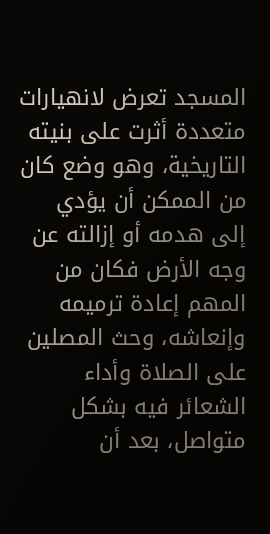المسجد تعرض لانهيارات متعددة أثرت على بنيته التاريخية، وهو وضع كان من الممكن أن يؤدي إلى هدمه أو إزالته عن وجه الأرض فكان من المهم إعادة ترميمه وإنعاشه، وحث المصلين على الصلاة وأداء الشعائر فيه بشكل متواصل، بعد أن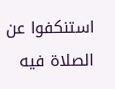استنكفوا عن الصلاة فيه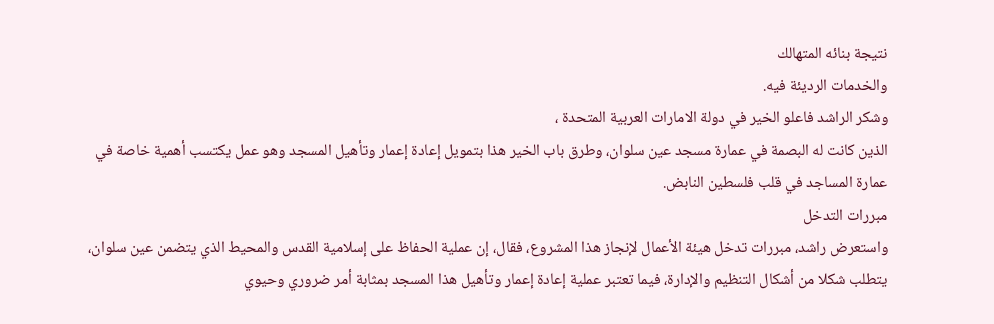نتيجة بنائه المتهالك
والخدمات الرديئة فيه.
وشكر الراشد فاعلو الخير في دولة الامارات العربية المتحدة ،
الذين كانت له البصمة في عمارة مسجد عين سلوان، وطرق باب الخير هذا بتمويل إعادة إعمار وتأهيل المسجد وهو عمل يكتسب أهمية خاصة في عمارة المساجد في قلب فلسطين النابض.
مبررات التدخل
واستعرض راشد، مبررات تدخل هيئة الأعمال لإنجاز هذا المشروع، فقال، إن عملية الحفاظ على إسلامية القدس والمحيط الذي يتضمن عين سلوان، يتطلب شكلا من أشكال التنظيم والإدارة، فيما تعتبر عملية إعادة إعمار وتأهيل هذا المسجد بمثابة أمر ضروري وحيوي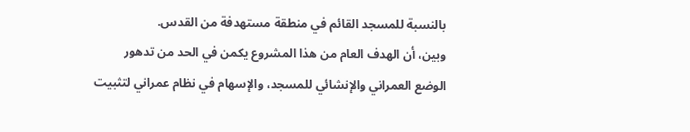بالنسبة للمسجد القائم في منطقة مستهدفة من القدس.
وبين، أن الهدف العام من هذا المشروع يكمن في الحد من تدهور الوضع العمراني والإنشائي للمسجد، والإسهام في نظام عمراني لتثبيت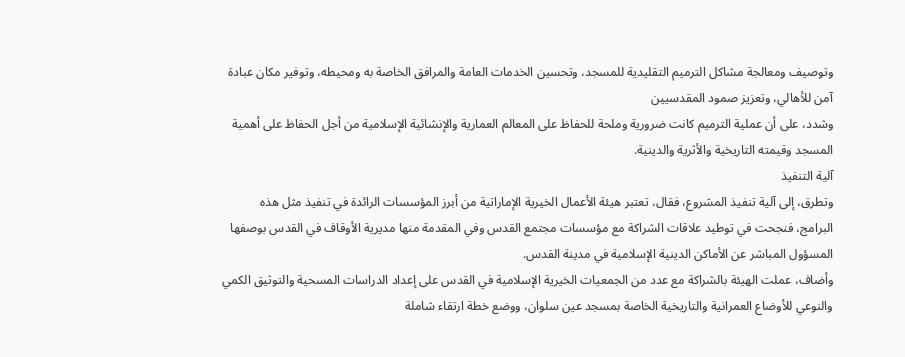وتوصيف ومعالجة مشاكل الترميم التقليدية للمسجد، وتحسين الخدمات العامة والمرافق الخاصة به ومحيطه، وتوفير مكان عبادة آمن للأهالي، وتعزيز صمود المقدسيين
وشدد، على أن عملية الترميم كانت ضرورية وملحة للحفاظ على المعالم العمارية والإنشائية الإسلامية من أجل الحفاظ على أهمية المسجد وقيمته التاريخية والأثرية والدينية.
آلية التنفيذ
وتطرق، إلى آلية تنفيذ المشروع، فقال، تعتبر هيئة الأعمال الخيرية الإماراتية من أبرز المؤسسات الرائدة في تنفيذ مثل هذه البرامج، فنجحت في توطيد علاقات الشراكة مع مؤسسات مجتمع القدس وفي المقدمة منها مديرية الأوقاف في القدس بوصفها المسؤول المباشر عن الأماكن الدينية الإسلامية في مدينة القدس.
وأضاف، عملت الهيئة بالشراكة مع عدد من الجمعيات الخيرية الإسلامية في القدس على إعداد الدراسات المسحية والتوثيق الكمي والنوعي للأوضاع العمرانية والتاريخية الخاصة بمسجد عين سلوان، ووضع خطة ارتقاء شاملة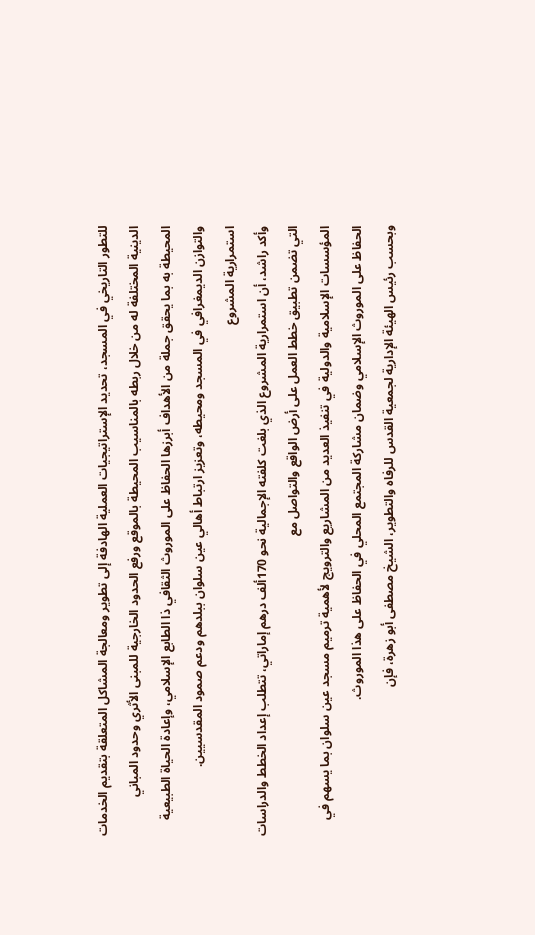للتطور التاريخي في المسجد، تحديد الإستراتيجيات العملية الهادفة إلى تطوير ومعالجة المشاكل المتعلقة بتقديم الخدمات الدينية المختلفة له من خلال ربطه بالمناسيب المحيطة بالموقع ورفع الحدود الخارجية للمبنى الأثري وحدود المباني المحيطة به بما يحقق جملة من الأهداف أبرزها الحفاظ على الموروث الثقافي ذا الطابع الإسلامي، وإعادة الحياة الطبيعية والتوازن الديمغرافي في المسجد ومحيطه، وتعزيز ارتباط أهالي عين سلوان ببلدهم ودعم صمود المقدسيين.
استمرارية المشروع
وأكد راشد، أن استمرارية المشروع الذي بلغت كلفته الإجمالية نحو 170ألف درهم إماراتي، تتطلب إعداد الخطط والدراسات التي تضمن تطبيق خطط العمل على أرض الواقع والتواصل مع
المؤسسات الإسلامية والدولية في تنفيذ العديد من المشاريع والترويج لأهمية ترميم مسجد عين سلوان بما يسهم في الحفاظ على الموروث الإسلامي وضمان مشاركة المجتمع المحلي في الحفاظ على هذا الموروث.
وبحسب رئيس الهيئة الإدارية لجمعية القدس للرفاه والتطوير، الشيخ مصطفى أبو زهرة، فإن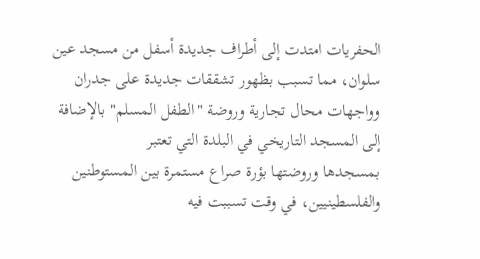الحفريات امتدت إلى أطراف جديدة أسفل من مسجد عين سلوان، مما تسبب بظهور تشققات جديدة على جدران وواجهات محال تجارية وروضة "الطفل المسلم" بالإضافة إلى المسجد التاريخي في البلدة التي تعتبر
بمسجدها وروضتها بؤرة صراع مستمرة بين المستوطنين والفلسطينيين، في وقت تسببت فيه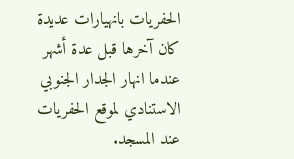الحفريات بانهيارات عديدة كان آخرها قبل عدة أشهر عندما انهار الجدار الجنوبي الاستنادي لموقع الحفريات عند المسجد.